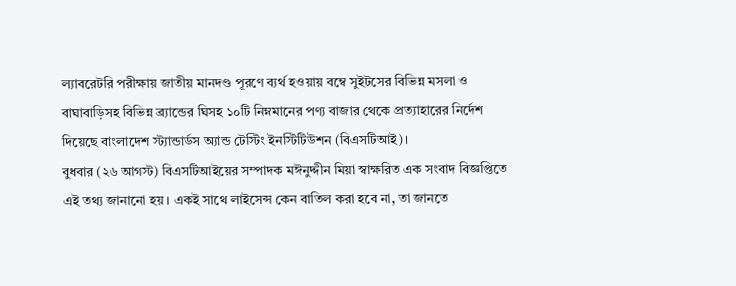ল্যাবরেটরি পরীক্ষায় জাতীয় মানদণ্ড পূরণে ব্যর্থ হওয়ায় বম্বে সুইটসের বিভিন্ন মসলা ও বাঘাবাড়িসহ বিভিন্ন ব্র্যান্ডের ঘিসহ ১০টি নিম্নমানের পণ্য বাজার থেকে প্রত্যাহারের নির্দেশ দিয়েছে বাংলাদেশ স্ট্যান্ডার্ডস অ্যান্ড টেস্টিং ইনস্টিটিউশন (বিএসটিআই)।
বুধবার (২৬ আগস্ট) বিএসটিআইয়ের সম্পাদক মঈনুদ্দীন মিয়া স্বাক্ষরিত এক সংবাদ বিজ্ঞপ্তিতে এই তথ্য জানানো হয়। একই সাথে লাইসেন্স কেন বাতিল করা হবে না, তা জানতে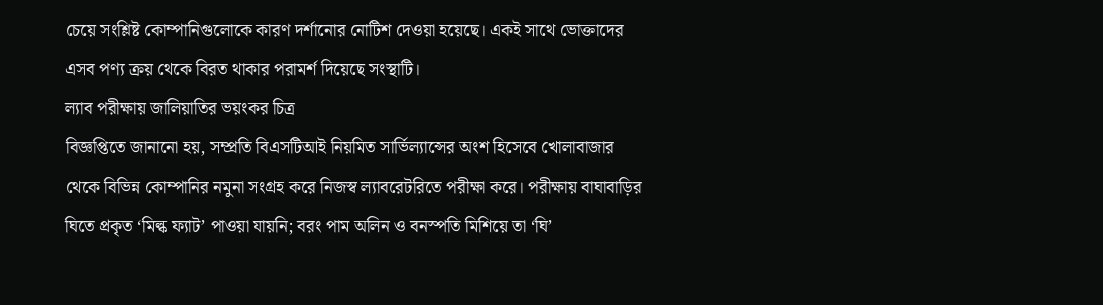চেয়ে সংশ্লিষ্ট কোম্পানিগুলোকে কারণ দর্শানোর নোটিশ দেওয়া হয়েছে। একই সাথে ভোক্তাদের এসব পণ্য ক্রয় থেকে বিরত থাকার পরামর্শ দিয়েছে সংস্থাটি।
ল্যাব পরীক্ষায় জালিয়াতির ভয়ংকর চিত্র
বিজ্ঞপ্তিতে জানানো হয়, সম্প্রতি বিএসটিআই নিয়মিত সার্ভিল্যান্সের অংশ হিসেবে খোলাবাজার থেকে বিভিন্ন কোম্পানির নমুনা সংগ্রহ করে নিজস্ব ল্যাবরেটরিতে পরীক্ষা করে। পরীক্ষায় বাঘাবাড়ির ঘিতে প্রকৃত ‘মিল্ক ফ্যাট’ পাওয়া যায়নি; বরং পাম অলিন ও বনস্পতি মিশিয়ে তা ‘ঘি’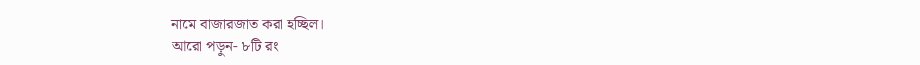নামে বাজারজাত করা হচ্ছিল।
আরো পড়ুন- ৮টি রং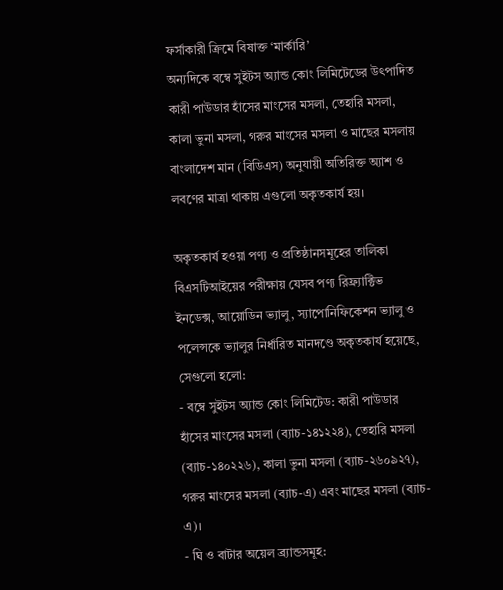ফর্সাকারী ক্রিমে বিষাক্ত ‘মার্কারি’
অন্যদিকে বম্বে সুইটস অ্যান্ড কোং লিমিটেডের উৎপাদিত কারী পাউডার হাঁসের মাংসের মসলা, তেহারি মসলা, কালা ভুনা মসলা, গরুর মাংসের মসলা ও মাছের মসলায় বাংলাদেশ মান (বিডিএস) অনুযায়ী অতিরিক্ত অ্যাশ ও লবণের মাত্রা থাকায় এগুলো অকৃতকার্য হয়।

অকৃতকার্য হওয়া পণ্য ও প্রতিষ্ঠানসমূহের তালিকা
বিএসটিআইয়ের পরীক্ষায় যেসব পণ্য রিফ্র্যাক্টিভ ইনডেক্স, আয়োডিন ভ্যালু, স্যাপোনিফিকেশন ভ্যালু ও পলেন্সকে ভ্যালুর নির্ধারিত মানদণ্ডে অকৃতকার্য হয়েছে, সেগুলো হলো:
- বম্বে সুইটস অ্যান্ড কোং লিমিটেড: কারী পাউডার হাঁসের মাংসের মসলা (ব্যাচ-১৪১২২৪), তেহারি মসলা (ব্যাচ-১৪০২২৬), কালা ভুনা মসলা (ব্যাচ-২৬০৯২৭), গরুর মাংসের মসলা (ব্যাচ-এ) এবং মাছের মসলা (ব্যাচ-এ)।
- ঘি ও বাটার অয়েল ব্র্যান্ডসমূহ: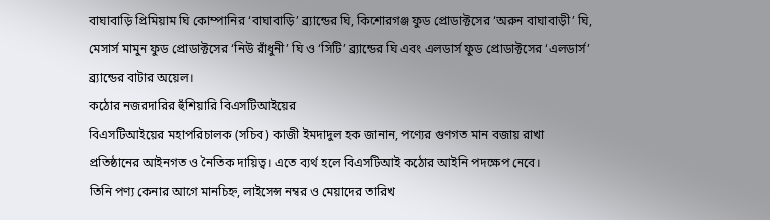বাঘাবাড়ি প্রিমিয়াম ঘি কোম্পানির ‘বাঘাবাড়ি’ ব্র্যান্ডের ঘি, কিশোরগঞ্জ ফুড প্রোডাক্টসের ‘অরুন বাঘাবাড়ী’ ঘি, মেসার্স মামুন ফুড প্রোডাক্টসের ‘নিউ রাঁধুনী’ ঘি ও ‘সিটি’ ব্র্যান্ডের ঘি এবং এলডার্স ফুড প্রোডাক্টসের ‘এলডার্স’ ব্র্যান্ডের বাটার অয়েল।
কঠোর নজরদারির হুঁশিয়ারি বিএসটিআইয়ের
বিএসটিআইয়ের মহাপরিচালক (সচিব) কাজী ইমদাদুল হক জানান, পণ্যের গুণগত মান বজায় রাখা প্রতিষ্ঠানের আইনগত ও নৈতিক দায়িত্ব। এতে ব্যর্থ হলে বিএসটিআই কঠোর আইনি পদক্ষেপ নেবে।
তিনি পণ্য কেনার আগে মানচিহ্ন, লাইসেন্স নম্বর ও মেয়াদের তারিখ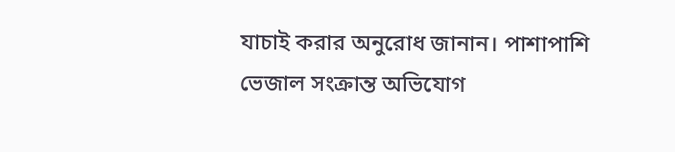যাচাই করার অনুরোধ জানান। পাশাপাশি ভেজাল সংক্রান্ত অভিযোগ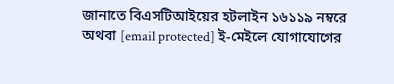জানাতে বিএসটিআইয়ের হটলাইন ১৬১১৯ নম্বরে অথবা [email protected] ই-মেইলে যোগাযোগের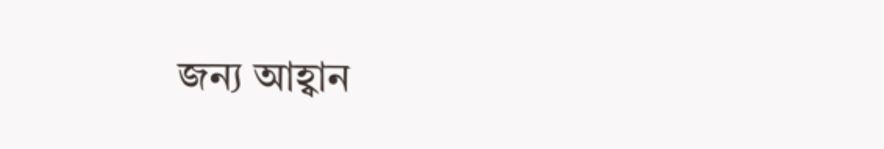জন্য আহ্বান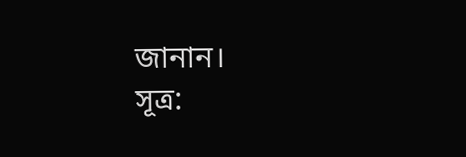জানান।
সূত্র: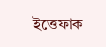ইত্তেফাক